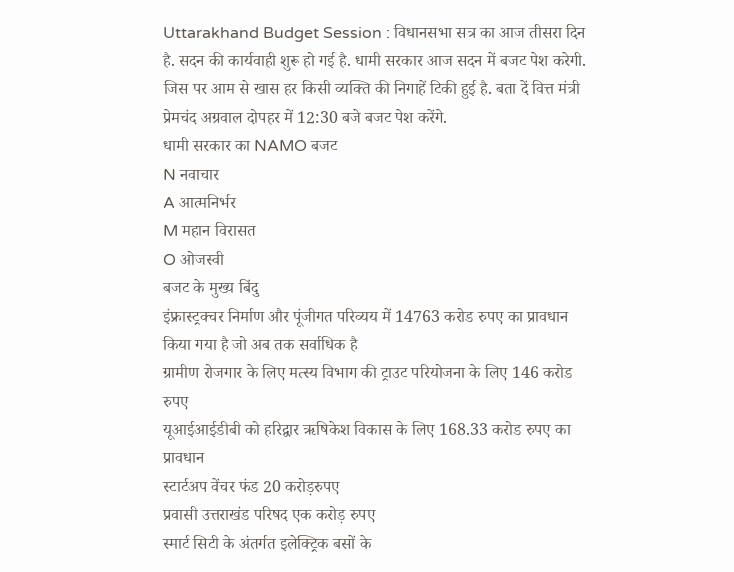Uttarakhand Budget Session : विधानसभा सत्र का आज तीसरा दिन है. सदन की कार्यवाही शुरू हो गई है. धामी सरकार आज सदन में बजट पेश करेगी. जिस पर आम से खास हर किसी व्यक्ति की निगाहें टिकी हुई है. बता दें वित्त मंत्री प्रेमचंद अग्रवाल दोपहर में 12:30 बजे बजट पेश करेंगे.
धामी सरकार का NAMO बजट
N नवाचार
A आत्मनिर्भर
M महान विरासत
O ओजस्वी
बजट के मुख्य बिंदु
इंफ्रास्ट्रक्चर निर्माण और पूंजीगत परिव्यय में 14763 करोड रुपए का प्रावधान किया गया है जो अब तक सर्वाधिक है
ग्रामीण रोजगार के लिए मत्स्य विभाग की ट्राउट परियोजना के लिए 146 करोड रुपए
यूआईआईडीबी को हरिद्वार ऋषिकेश विकास के लिए 168.33 करोड रुपए का प्रावधान
स्टार्टअप वेंचर फंड 20 करोड़रुपए
प्रवासी उत्तराखंड परिषद एक करोड़ रुपए
स्मार्ट सिटी के अंतर्गत इलेक्ट्रिक बसों के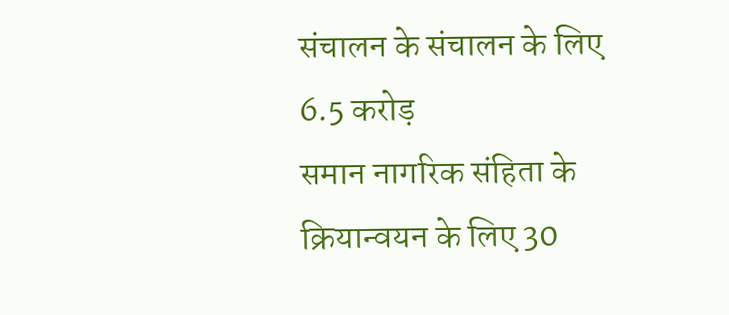संचालन के संचालन के लिए 6.5 करोड़
समान नागरिक संहिता के क्रियान्वयन के लिए 30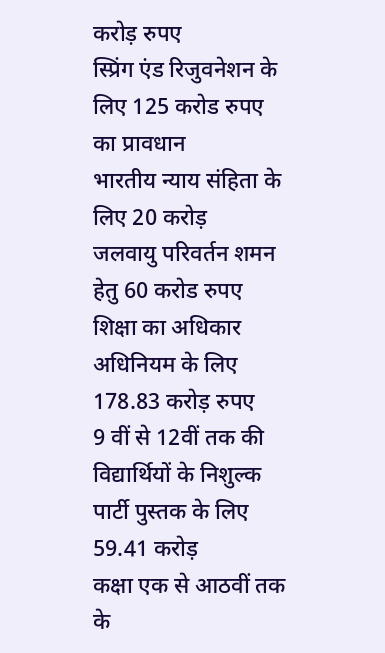करोड़ रुपए
स्प्रिंग एंड रिजुवनेशन के लिए 125 करोड रुपए का प्रावधान
भारतीय न्याय संहिता के लिए 20 करोड़
जलवायु परिवर्तन शमन हेतु 60 करोड रुपए
शिक्षा का अधिकार अधिनियम के लिए 178.83 करोड़ रुपए
9 वीं से 12वीं तक की विद्यार्थियों के निशुल्क पार्टी पुस्तक के लिए 59.41 करोड़
कक्षा एक से आठवीं तक के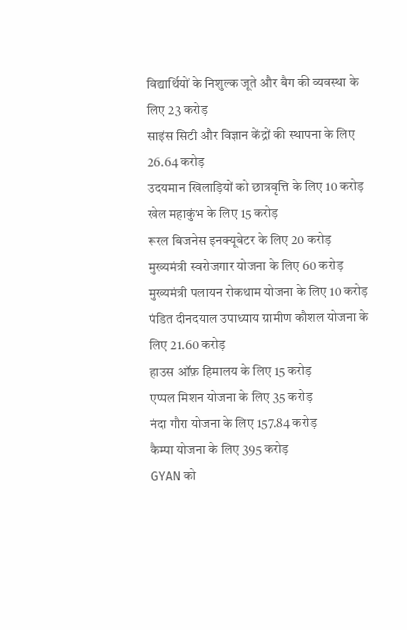विद्यार्थियों के निशुल्क जूते और बैग की व्यवस्था के लिए 23 करोड़
साइंस सिटी और विज्ञान केंद्रों की स्थापना के लिए 26.64 करोड़
उदयमान खिलाड़ियों को छात्रवृत्ति के लिए 10 करोड़
खेल महाकुंभ के लिए 15 करोड़
रूरल बिजनेस इनक्यूबेटर के लिए 20 करोड़
मुख्यमंत्री स्वरोजगार योजना के लिए 60 करोड़
मुख्यमंत्री पलायन रोकथाम योजना के लिए 10 करोड़
पंडित दीनदयाल उपाध्याय ग्रामीण कौशल योजना के लिए 21.60 करोड़
हाउस ऑफ़ हिमालय के लिए 15 करोड़
एप्पल मिशन योजना के लिए 35 करोड़
नंदा गौरा योजना के लिए 157.84 करोड़
कैम्पा योजना के लिए 395 करोड़
GYAN को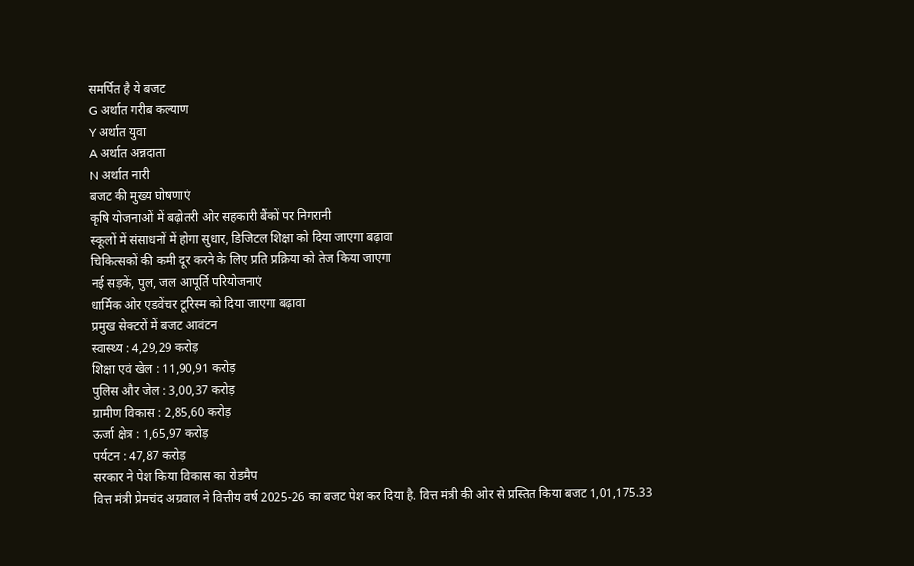समर्पित है ये बजट
G अर्थात गरीब कल्याण
Y अर्थात युवा
A अर्थात अन्नदाता
N अर्थात नारी
बजट की मुख्य घोषणाएं
कृषि योजनाओं में बढ़ोतरी ओर सहकारी बैंकों पर निगरानी
स्कूलों में संसाधनों में होगा सुधार, डिजिटल शिक्षा को दिया जाएगा बढ़ावा
चिकित्सकों की कमी दूर करने के लिए प्रति प्रक्रिया को तेज किया जाएगा
नई सड़कें, पुल, जल आपूर्ति परियोजनाएं
धार्मिक ओर एडवेंचर टूरिस्म को दिया जाएगा बढ़ावा
प्रमुख सेक्टरों में बजट आवंटन
स्वास्थ्य : 4,29,29 करोड़
शिक्षा एवं खेल : 11,90,91 करोड़
पुलिस और जेल : 3,00,37 करोड़
ग्रामीण विकास : 2,85,60 करोड़
ऊर्जा क्षेत्र : 1,65,97 करोड़
पर्यटन : 47,87 करोड़
सरकार ने पेश किया विकास का रोडमैप
वित्त मंत्री प्रेमचंद अग्रवाल ने वित्तीय वर्ष 2025-26 का बजट पेश कर दिया है. वित्त मंत्री की ओर से प्रस्तित किया बजट 1,01,175.33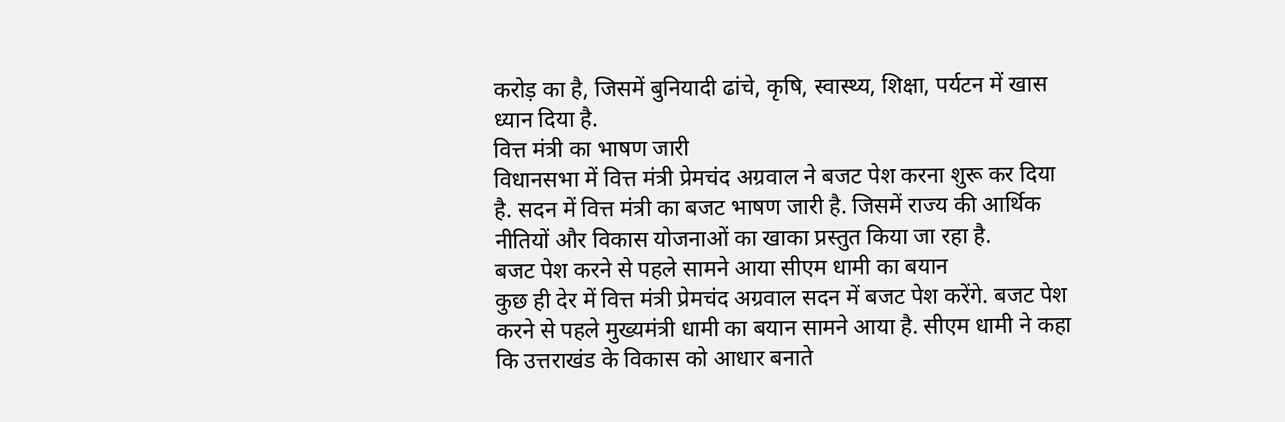करोड़ का है, जिसमें बुनियादी ढांचे, कृषि, स्वास्थ्य, शिक्षा, पर्यटन में खास ध्यान दिया है.
वित्त मंत्री का भाषण जारी
विधानसभा में वित्त मंत्री प्रेमचंद अग्रवाल ने बजट पेश करना शुरू कर दिया है. सदन में वित्त मंत्री का बजट भाषण जारी है. जिसमें राज्य की आर्थिक नीतियों और विकास योजनाओं का खाका प्रस्तुत किया जा रहा है.
बजट पेश करने से पहले सामने आया सीएम धामी का बयान
कुछ ही देर में वित्त मंत्री प्रेमचंद अग्रवाल सदन में बजट पेश करेंगे. बजट पेश करने से पहले मुख्यमंत्री धामी का बयान सामने आया है. सीएम धामी ने कहा कि उत्तराखंड के विकास को आधार बनाते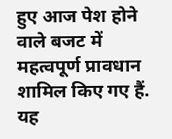हुए आज पेश होने वाले बजट में महत्वपूर्ण प्रावधान शामिल किए गए हैं. यह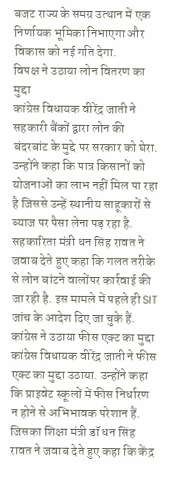बजट राज्य के समग्र उत्थान में एक निर्णायक भूमिका निभाएगा और विकास को नई गति देगा.
विपक्ष ने उठाया लोन वितरण का मुद्दा
कांग्रेस विधायक वीरेंद्र जाती ने सहकारी बैंकों द्वारा लोन की बंदरबांट के मुद्दे पर सरकार को घेरा. उन्होंने कहा कि पात्र किसानों को योजनाओं का लाभ नहीं मिल पा रहा है जिससे उन्हें स्थानीय साहूकारों से ब्याज पर पैसा लेना पड़ रहा है. सहकारिता मंत्री धन सिंह रावत ने जवाब देते हुए कहा कि गलत तरीके से लोन बांटने वालोंपर कार्रवाई की जा रही है. इस मामले में पहले ही SIT जांच के आदेश दिए जा चुके हैं.
कांग्रेस ने उठाया फीस एक्ट का मुद्दा
कांग्रेस विधायक वीरेंद्र जाती ने फीस एक्ट का मुद्दा उठाया. उन्होंने कहा कि प्राइवेट स्कूलों में फीस निर्धारण न होने से अभिभावक परेशान हैं. जिसका शिक्षा मंत्री डॉ धन सिंह रावत ने जवाब देते हुए कहा कि केंद्र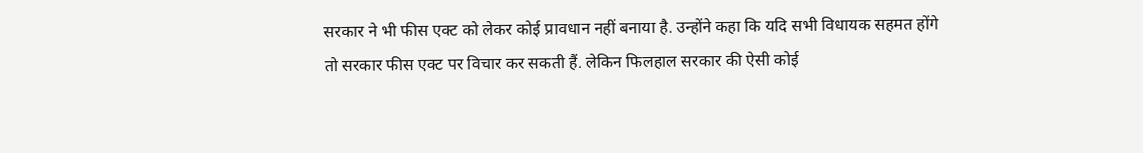सरकार ने भी फीस एक्ट को लेकर कोई प्रावधान नहीं बनाया है. उन्होंने कहा कि यदि सभी विधायक सहमत होंगे तो सरकार फीस एक्ट पर विचार कर सकती हैं. लेकिन फिलहाल सरकार की ऐसी कोई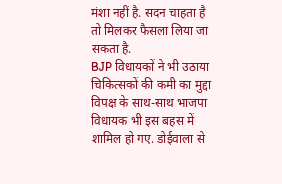मंशा नहीं है. सदन चाहता है तो मिलकर फैसला लिया जा सकता है.
BJP विधायकों ने भी उठाया चिकित्सकों की कमी का मुद्दा
विपक्ष के साथ-साथ भाजपा विधायक भी इस बहस में शामिल हो गए. डोईवाला से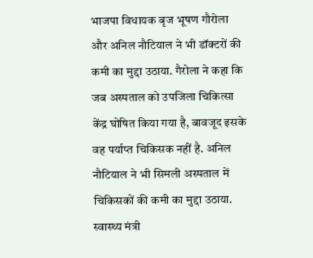भाजपा विधायक बृज भूषण गौरोला और अनिल नौटियाल ने भी डॉक्टरों की कमी का मुद्दा उठाया. गैरोला ने कहा कि जब अस्पताल को उपजिला चिकित्सा केंद्र घोषित किया गया है, बावजूद इसके वह पर्याप्त चिकिसक नहीं है. अनिल नौटियाल ने भी सिमली अस्पताल में चिकिसकों की कमी का मुद्दा उठाया.
स्वास्थ्य मंत्री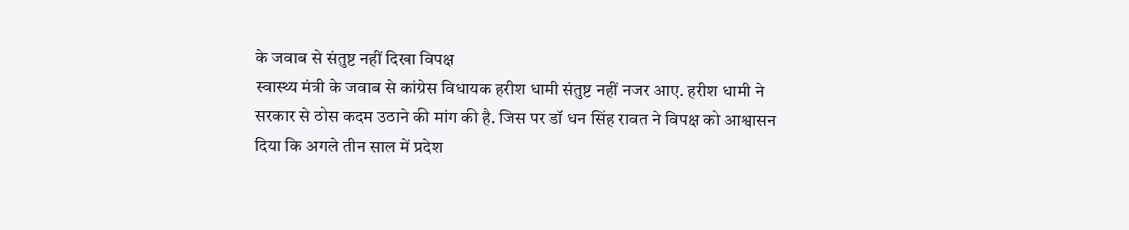के जवाब से संतुष्ट नहीं दिखा विपक्ष
स्वास्थ्य मंत्री के जवाब से कांग्रेस विधायक हरीश धामी संतुष्ट नहीं नजर आए. हरीश धामी ने सरकार से ठोस कदम उठाने की मांग की है. जिस पर डॉ धन सिंह रावत ने विपक्ष को आश्वासन दिया कि अगले तीन साल में प्रदेश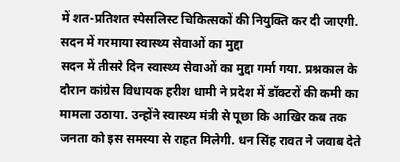में शत-प्रतिशत स्पेसलिस्ट चिकित्सकों की नियुक्ति कर दी जाएगी.
सदन में गरमाया स्वास्थ्य सेवाओं का मुद्दा
सदन में तीसरे दिन स्वास्थ्य सेवाओं का मुद्दा गर्मा गया. प्रश्नकाल के दौरान कांग्रेस विधायक हरीश धामी ने प्रदेश में डॉक्टरों की कमी का मामला उठाया. उन्होंने स्वास्थ्य मंत्री से पूछा कि आखिर कब तक जनता को इस समस्या से राहत मिलेगी. धन सिंह रावत ने जवाब देते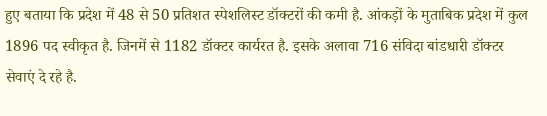हुए बताया कि प्रदेश में 48 से 50 प्रतिशत स्पेशलिस्ट डॉक्टरों की कमी है. आंकड़ों के मुताबिक प्रदेश में कुल 1896 पद स्वीकृत है. जिनमें से 1182 डॉक्टर कार्यरत है. इसके अलावा 716 संविदा बांडधारी डॉक्टर सेवाएं दे रहे है.